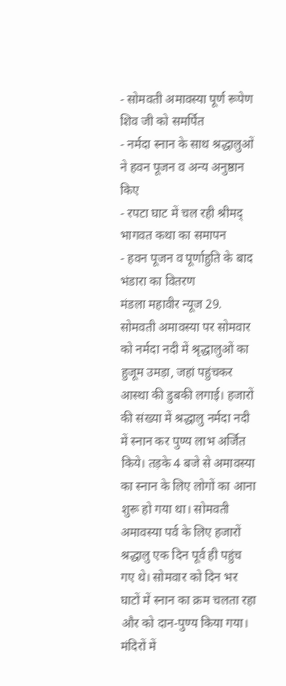- सोमवती अमावस्या पूर्ण रूपेण शिव जी को समर्पित
- नर्मदा स्नान के साथ श्रद्धालुओं ने हवन पूजन व अन्य अनुष्ठान किए
- रपटा घाट में चल रही श्रीमद् भागवत कथा का समापन
- हवन पूजन व पूर्णाहुति के बाद भंडारा का वितरण
मंडला महावीर न्यूज 29. सोमवती अमावस्या पर सोमवार को नर्मदा नदी में श्रृद्धालुओं का हुजूम उमड़ा, जहां पहुंचकर आस्था की डुबकी लगाई। हजारों की संख्या में श्रद्धालु नर्मदा नदी में स्नान कर पुण्य लाभ अर्जित किये। तड़के 4 बजे से अमावस्या का स्नान के लिए लोगों का आना शुरू हो गया था। सोमवती अमावस्या पर्व के लिए हजारों श्रद्धालु एक दिन पूर्व ही पहुंच गए थे। सोमवार को दिन भर घाटों में स्नान का क्रम चलता रहा और को दान-पुण्य किया गया। मंदिरों में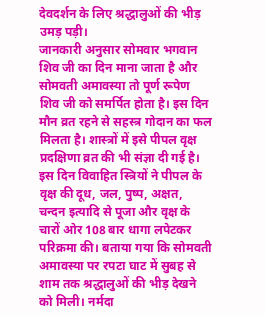देवदर्शन के लिए श्रद्धालुओं की भीड़ उमड़ पड़ी।
जानकारी अनुसार सोमवार भगवान शिव जी का दिन माना जाता है और सोमवती अमावस्या तो पूर्ण रूपेण शिव जी को समर्पित होता है। इस दिन मौन व्रत रहने से सहस्त्र गोदान का फल मिलता है। शास्त्रों में इसे पीपल वृक्ष प्रदक्षिणा व्रत की भी संज्ञा दी गई है। इस दिन विवाहित स्त्रियों ने पीपल के वृक्ष की दूध, जल, पुष्प, अक्षत, चन्दन इत्यादि से पूजा और वृक्ष के चारों ओर 108 बार धागा लपेटकर परिक्रमा की। बताया गया कि सोमवती अमावस्या पर रपटा घाट में सुबह से शाम तक श्रद्धालुओं की भीड़ देखने को मिली। नर्मदा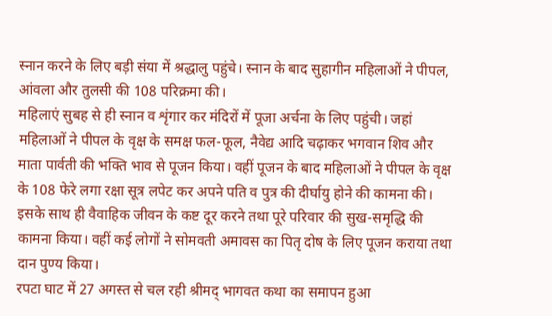स्नान करने के लिए बड़ी संया में श्रद्धालु पहुंचे। स्नान के बाद सुहागीन महिलाओं ने पीपल, आंवला और तुलसी की 108 परिक्रमा की।
महिलाएं सुबह से ही स्नान व शृंगार कर मंदिरों में पूजा अर्चना के लिए पहुंची। जहां महिलाओं ने पीपल के वृक्ष के समक्ष फल-फूल, नैवेद्य आदि चढ़ाकर भगवान शिव और माता पार्वती की भक्ति भाव से पूजन किया। वहीं पूजन के बाद महिलाओं ने पीपल के वृक्ष के 108 फेरे लगा रक्षा सूत्र लपेट कर अपने पति व पुत्र की दीर्घायु होने की कामना की। इसके साथ ही वैवाहिक जीवन के कष्ट दूर करने तथा पूरे परिवार की सुख-समृद्धि की कामना किया। वहीं कई लोगों ने सोमवती अमावस का पितृ दोष के लिए पूजन कराया तथा दान पुण्य किया।
रपटा घाट में 27 अगस्त से चल रही श्रीमद् भागवत कथा का समापन हुआ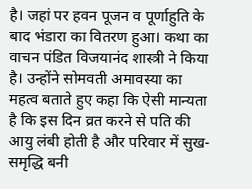है। जहां पर हवन पूजन व पूर्णाहुति के बाद भंडारा का वितरण हुआ। कथा का वाचन पंडित विजयानंद शास्त्री ने किया है। उन्होंने सोमवती अमावस्या का महत्व बताते हुए कहा कि ऐसी मान्यता है कि इस दिन व्रत करने से पति की आयु लंबी होती है और परिवार में सुख-समृद्धि बनी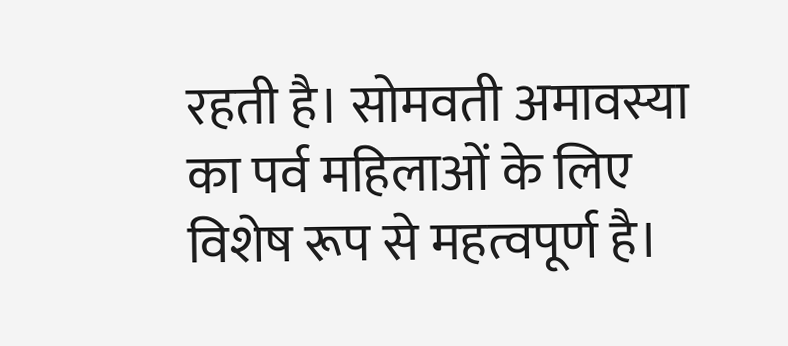रहती है। सोमवती अमावस्या का पर्व महिलाओं के लिए विशेष रूप से महत्वपूर्ण है।